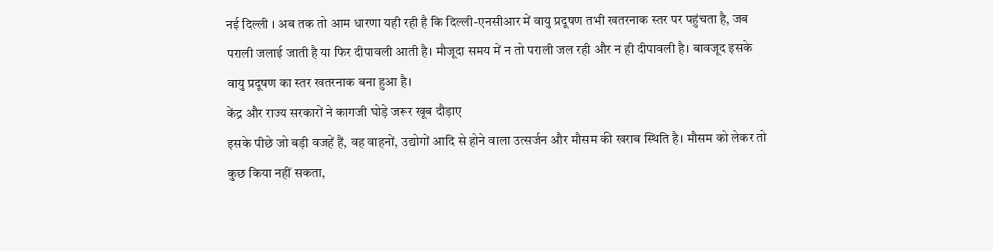नई दिल्ली । अब तक तो आम धारणा यही रही है कि दिल्ली-एनसीआर में वायु प्रदूषण तभी खतरनाक स्तर पर पहुंचता है, जब पराली जलाई जाती है या फिर दीपावली आती है। मौजूदा समय में न तो पराली जल रही और न ही दीपावली है। बावजूद इसके वायु प्रदूषण का स्तर खतरनाक बना हुआ है।
केंद्र और राज्य सरकारों ने कागजी घोड़े जरूर खूब दौड़ाए
इसके पीछे जो बड़ी वजहें हैं, वह वाहनों, उद्योगों आदि से होने वाला उत्सर्जन और मौसम की खराब स्थिति है। मौसम को लेकर तो कुछ किया नहीं सकता,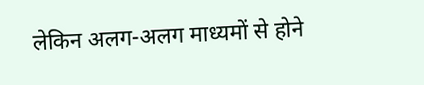लेकिन अलग-अलग माध्यमों से होने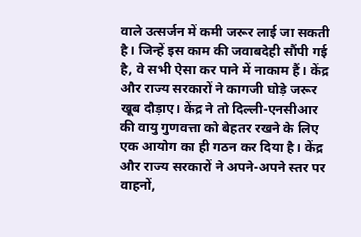वाले उत्सर्जन में कमी जरूर लाई जा सकती है। जिन्हें इस काम की जवाबदेही सौंपी गई है, वे सभी ऐसा कर पाने में नाकाम हैं। केंद्र और राज्य सरकारों ने कागजी घोड़े जरूर खूब दौड़ाए। केंद्र ने तो दिल्ली-एनसीआर की वायु गुणवत्ता को बेहतर रखने के लिए एक आयोग का ही गठन कर दिया है। केंद्र और राज्य सरकारों ने अपने-अपने स्तर पर वाहनों,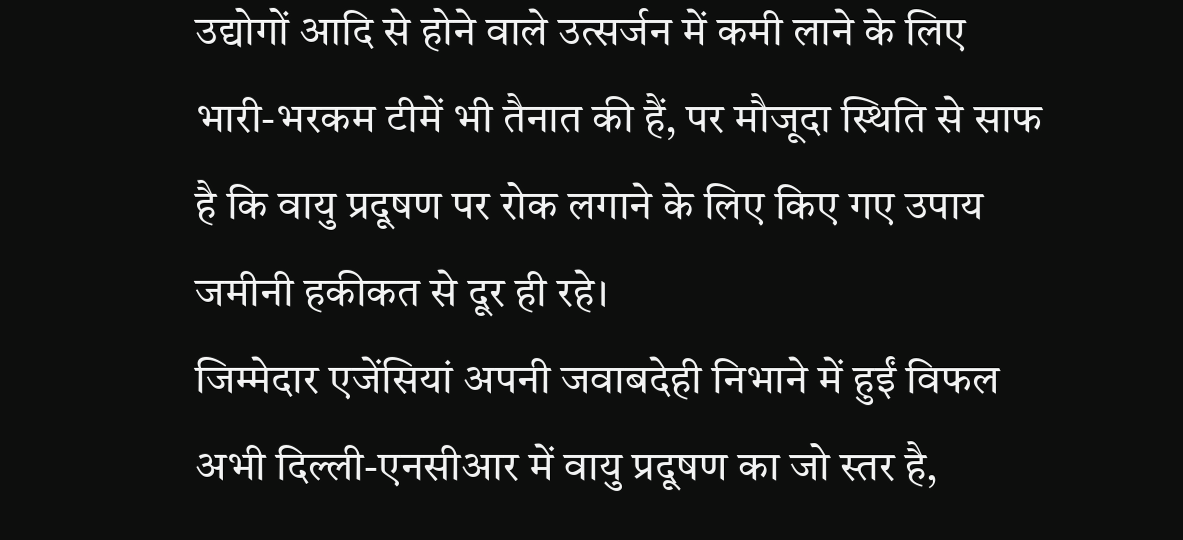उद्योगों आदि से होने वाले उत्सर्जन में कमी लाने के लिए भारी-भरकम टीमें भी तैनात की हैं, पर मौजूदा स्थिति से साफ है कि वायु प्रदूषण पर रोक लगाने के लिए किए गए उपाय जमीनी हकीकत से दूर ही रहे।
जिम्मेदार एजेंसियां अपनी जवाबदेही निभाने में हुईं विफल
अभी दिल्ली-एनसीआर में वायु प्रदूषण का जो स्तर है,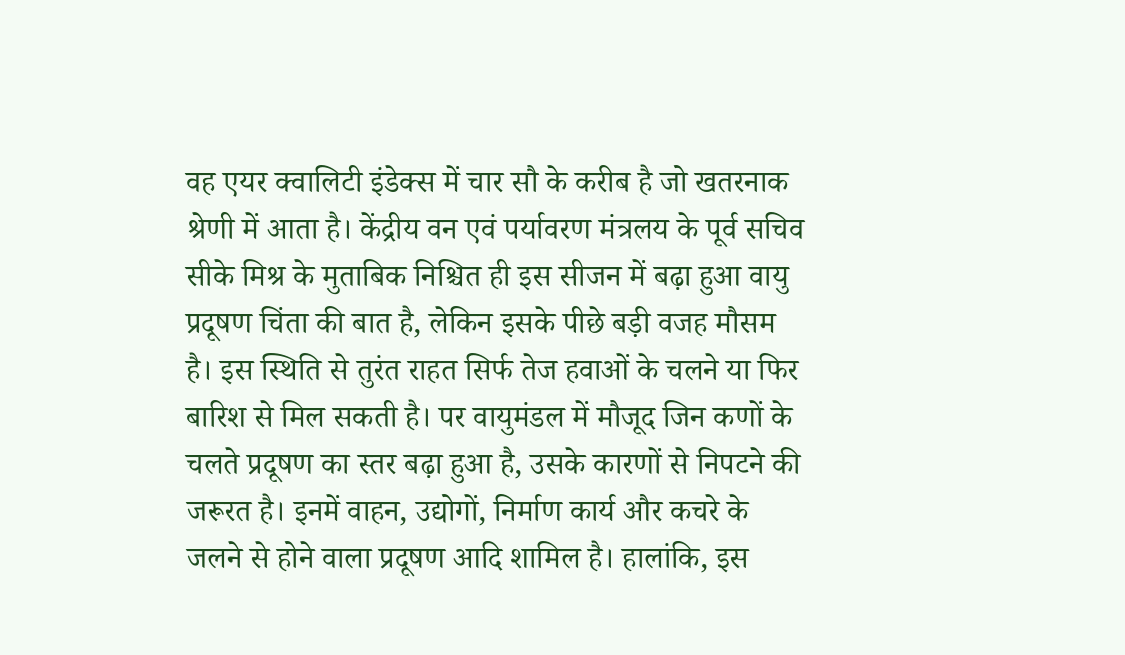वह एयर क्वालिटी इंडेक्स में चार सौ के करीब है जो खतरनाक श्रेणी में आता है। केंद्रीय वन एवं पर्यावरण मंत्रलय के पूर्व सचिव सीके मिश्र के मुताबिक निश्चित ही इस सीजन में बढ़ा हुआ वायु प्रदूषण चिंता की बात है, लेकिन इसके पीछे बड़ी वजह मौसम है। इस स्थिति से तुरंत राहत सिर्फ तेज हवाओं के चलने या फिर बारिश से मिल सकती है। पर वायुमंडल में मौजूद जिन कणों के चलते प्रदूषण का स्तर बढ़ा हुआ है, उसके कारणों से निपटने की जरूरत है। इनमें वाहन, उद्योगों, निर्माण कार्य और कचरे के जलने से होने वाला प्रदूषण आदि शामिल है। हालांकि, इस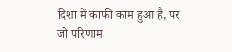दिशा में काफी काम हुआ है, पर जो परिणाम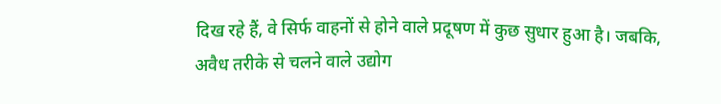दिख रहे हैं, वे सिर्फ वाहनों से होने वाले प्रदूषण में कुछ सुधार हुआ है। जबकि, अवैध तरीके से चलने वाले उद्योग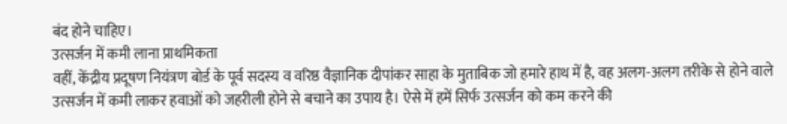बंद होने चाहिए।
उत्सर्जन में कमी लाना प्राथमिकता
वहीं, केंद्रीय प्रदूषण नियंत्रण बोर्ड के पूर्व सदस्य व वरिष्ठ वैज्ञानिक दीपांकर साहा के मुताबिक जो हमारे हाथ में है, वह अलग-अलग तरीके से होने वाले उत्सर्जन में कमी लाकर हवाओं को जहरीली होने से बचाने का उपाय है। ऐसे में हमें सिर्फ उत्सर्जन को कम करने की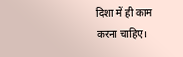दिशा में ही काम करना चाहिए।